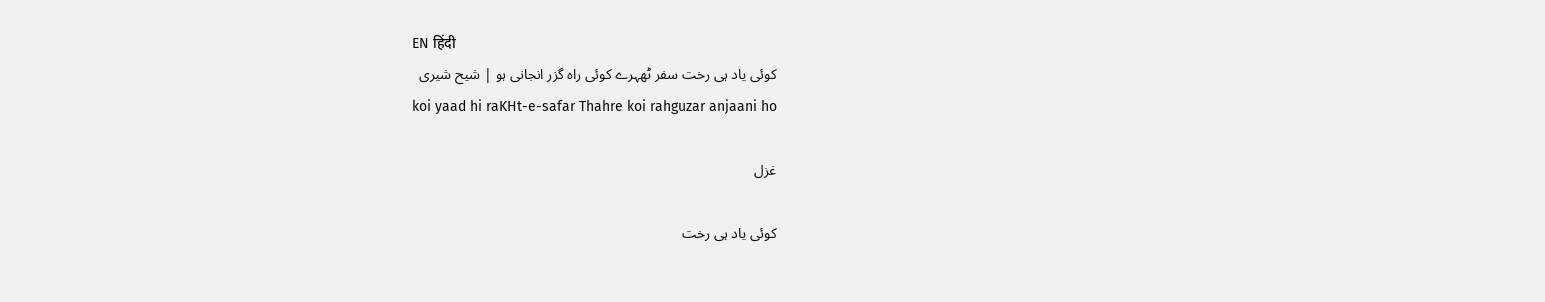EN हिंदी
کوئی یاد ہی رخت سفر ٹھہرے کوئی راہ گزر انجانی ہو | شیح شیری
koi yaad hi raKHt-e-safar Thahre koi rahguzar anjaani ho

غزل

کوئی یاد ہی رخت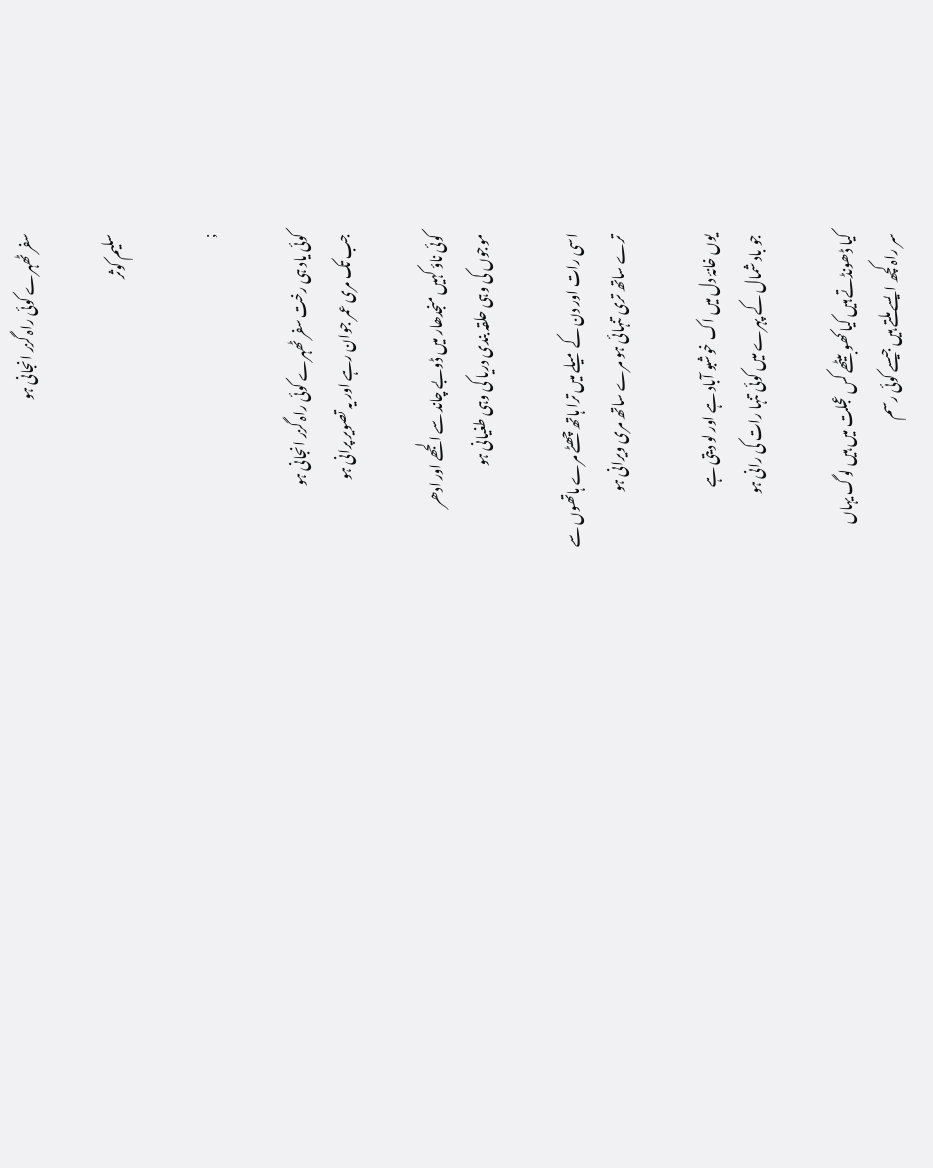سفر ٹھہرے کوئی راہ گزر انجانی ہو

سلیم کوثر

;

کوئی یاد ہی رخت سفر ٹھہرے کوئی راہ گزر انجانی ہو
جب تک مری عمر جوان رہے اور یہ تصویر پرانی ہو

کوئی ناؤ کہیں منجدھار میں ڈوبے چاند سے الجھے اور ادھر
موجوں کی وہی حلقہ بندی دریا کی وہی طغیانی ہو

اسی رات اور دن کے میلے میں ترا ہاتھ چھٹے مرے ہاتھوں سے
ترے ساتھ تری تنہائی ہو مرے ساتھ مری ویرانی ہو

یوں خانۂ دل میں اک خوشبو آباد ہے اور لو دیتی ہے
جو باد شمال کے پہرے میں کوئی تنہا رات کی رانی ہو

کیا ڈھونڈتے ہیں کیا کھو بیٹھے کس عجلت میں ہیں لوگ یہاں
سر راہ کچھ ایسے ملتے ہیں جیسے کوئی رسم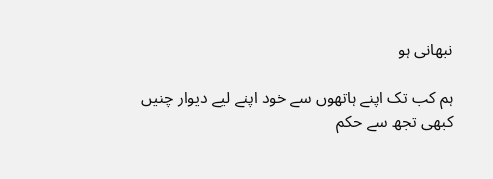نبھانی ہو

ہم کب تک اپنے ہاتھوں سے خود اپنے لیے دیوار چنیں
کبھی تجھ سے حکم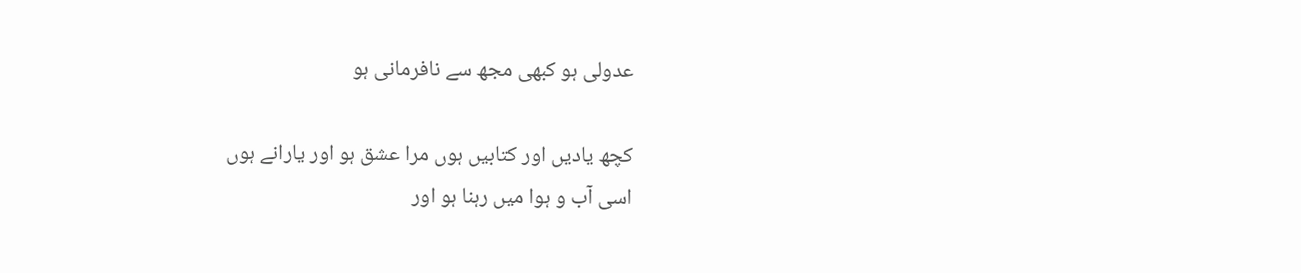عدولی ہو کبھی مجھ سے نافرمانی ہو

کچھ یادیں اور کتابیں ہوں مرا عشق ہو اور یارانے ہوں
اسی آب و ہوا میں رہنا ہو اور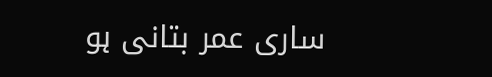ساری عمر بتانی ہو